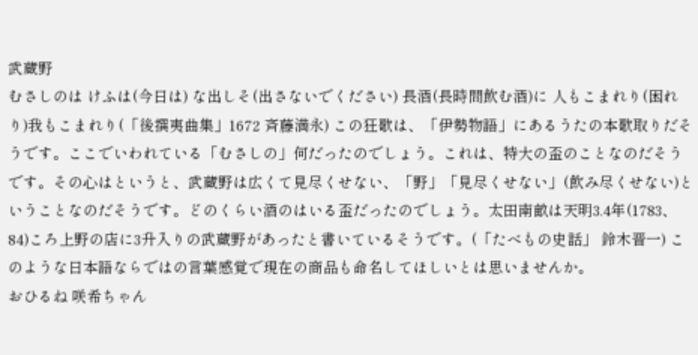武蔵野
むさしのは けふは(今日は) な出しそ(出さないでください) 長酒(長時間飲む酒)に 人もこまれり(困れり)我もこまれり(「後撰夷曲集」1672 斉藤満永) この狂歌は、「伊勢物語」にあるうたの本歌取りだそうです。ここでいわれている「むさしの」何だったのでしょう。これは、特大の盃のことなのだそうです。その心はというと、武蔵野は広くて見尽くせない、「野」「見尽くせない」(飲み尽くせない)ということなのだそうです。どのくらい酒のはいる盃だったのでしょう。太田南畝は天明3.4年(1783、84)ころ上野の店に3升入りの武蔵野があったと書いているそうです。(「たべもの史話」 鈴木晋一) このような日本語ならではの言葉感覚で現在の商品も命名してほしいとは思いませんか。
おひるね 咲希ちゃん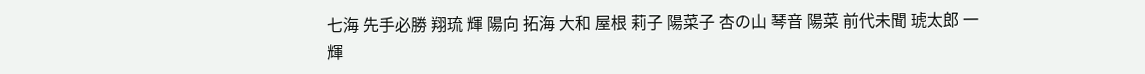七海 先手必勝 翔琉 輝 陽向 拓海 大和 屋根 莉子 陽菜子 杏の山 琴音 陽菜 前代未聞 琥太郎 一輝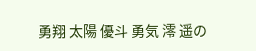勇翔 太陽 優斗 勇気 澪 遥の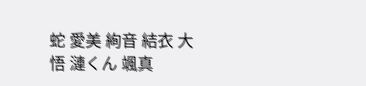蛇 愛美 絢音 結衣 大悟 漣くん 颯真